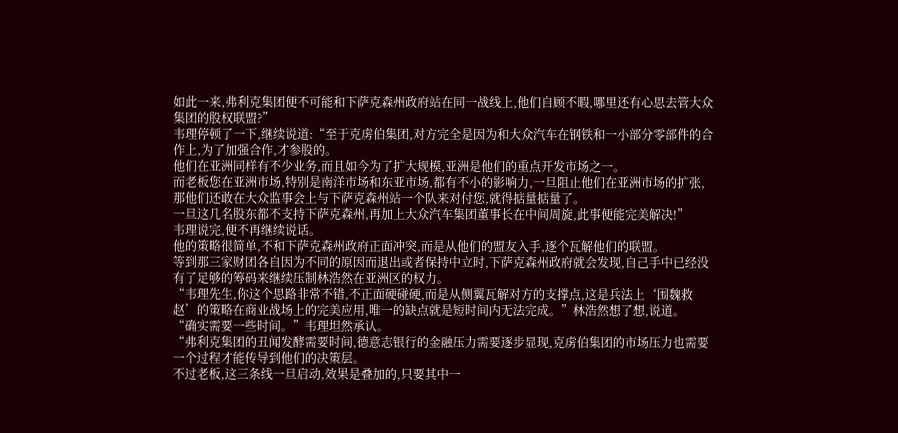如此一来,弗利克集团便不可能和下萨克森州政府站在同一战线上,他们自顾不暇,哪里还有心思去管大众集团的股权联盟?”
韦理停顿了一下,继续说道:“至于克虏伯集团,对方完全是因为和大众汽车在钢铁和一小部分零部件的合作上,为了加强合作,才参股的。
他们在亚洲同样有不少业务,而且如今为了扩大规模,亚洲是他们的重点开发市场之一。
而老板您在亚洲市场,特别是南洋市场和东亚市场,都有不小的影响力,一旦阻止他们在亚洲市场的扩张,那他们还敢在大众监事会上与下萨克森州站一个队来对付您,就得掂量掂量了。
一旦这几名股东都不支持下萨克森州,再加上大众汽车集团董事长在中间周旋,此事便能完美解决!”
韦理说完,便不再继续说话。
他的策略很简单,不和下萨克森州政府正面冲突,而是从他们的盟友入手,逐个瓦解他们的联盟。
等到那三家财团各自因为不同的原因而退出或者保持中立时,下萨克森州政府就会发现,自己手中已经没有了足够的筹码来继续压制林浩然在亚洲区的权力。
“韦理先生,你这个思路非常不错,不正面硬碰硬,而是从侧翼瓦解对方的支撑点,这是兵法上‘围魏救赵’的策略在商业战场上的完美应用,唯一的缺点就是短时间内无法完成。”林浩然想了想,说道。
“确实需要一些时间。”韦理坦然承认。
“弗利克集团的丑闻发酵需要时间,德意志银行的金融压力需要逐步显现,克虏伯集团的市场压力也需要一个过程才能传导到他们的决策层。
不过老板,这三条线一旦启动,效果是叠加的,只要其中一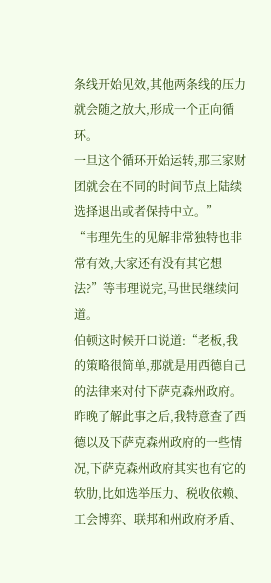条线开始见效,其他两条线的压力就会随之放大,形成一个正向循环。
一旦这个循环开始运转,那三家财团就会在不同的时间节点上陆续选择退出或者保持中立。”
“韦理先生的见解非常独特也非常有效,大家还有没有其它想法?”等韦理说完,马世民继续问道。
伯顿这时候开口说道:“老板,我的策略很简单,那就是用西德自己的法律来对付下萨克森州政府。
昨晚了解此事之后,我特意查了西德以及下萨克森州政府的一些情况,下萨克森州政府其实也有它的软肋,比如选举压力、税收依赖、工会博弈、联邦和州政府矛盾、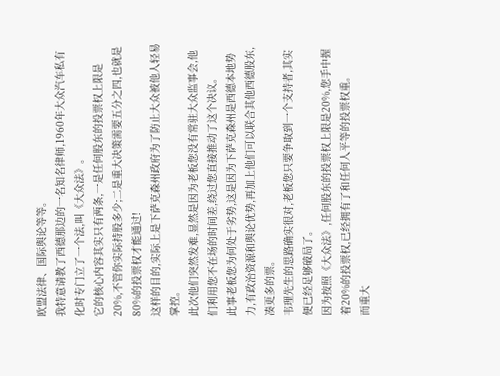欧盟法律、国际舆论等等。
我特意请教了西德那边的一名知名律师,1960年大众汽车私有化时专门立了一个法,叫《大众法》。
它的核心内容其实只有两条,一是任何股东的投票权上限是20%,不管你实际持股多少;二是重大决策需要五分之四,也就是80%的投票权才能通过!
这样的目的,实际上是下萨克森州政府为了防止大众被他人轻易掌控。
此次他们突然发难,显然是因为老板您没有常驻大众监事会,他们利用您不在场的时间差,绕过您直接推动了这个决议。
此事老板您为何处于劣势,这是因为下萨克森州是西德本地势力,有政治资源和舆论优势,再加上他们可以联合其他西德股东,凑更多的票。
韦理先生的思路确实很对,老板您只要争取到一个支持者,其实便已经足够破局了。
因为按照《大众法》,任何股东的投票权上限是20%,您手中握着20%的投票权,已经拥有了和任何人平等的投票权重。
而重大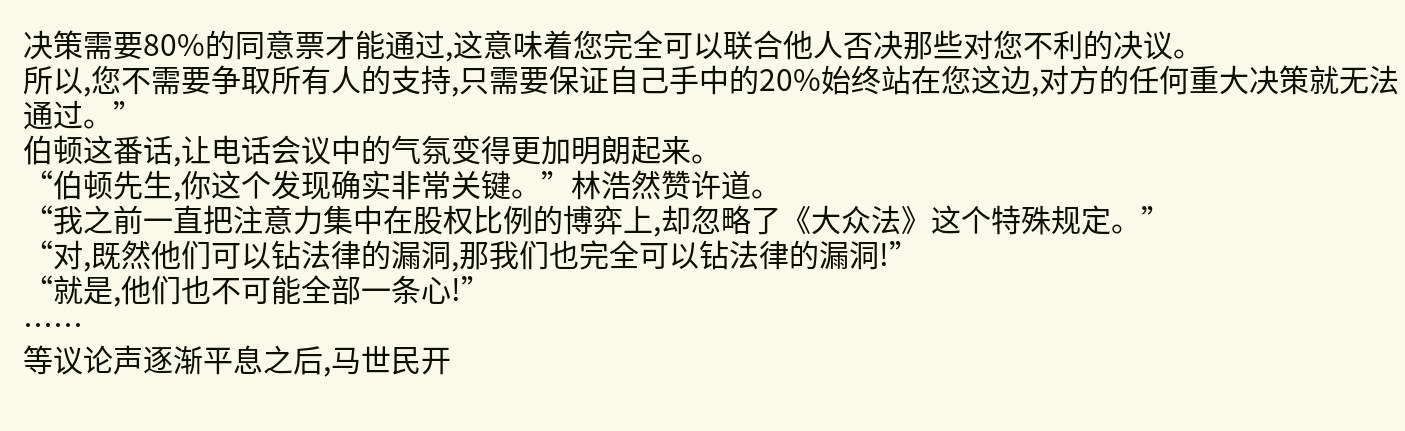决策需要80%的同意票才能通过,这意味着您完全可以联合他人否决那些对您不利的决议。
所以,您不需要争取所有人的支持,只需要保证自己手中的20%始终站在您这边,对方的任何重大决策就无法通过。”
伯顿这番话,让电话会议中的气氛变得更加明朗起来。
“伯顿先生,你这个发现确实非常关键。”林浩然赞许道。
“我之前一直把注意力集中在股权比例的博弈上,却忽略了《大众法》这个特殊规定。”
“对,既然他们可以钻法律的漏洞,那我们也完全可以钻法律的漏洞!”
“就是,他们也不可能全部一条心!”
……
等议论声逐渐平息之后,马世民开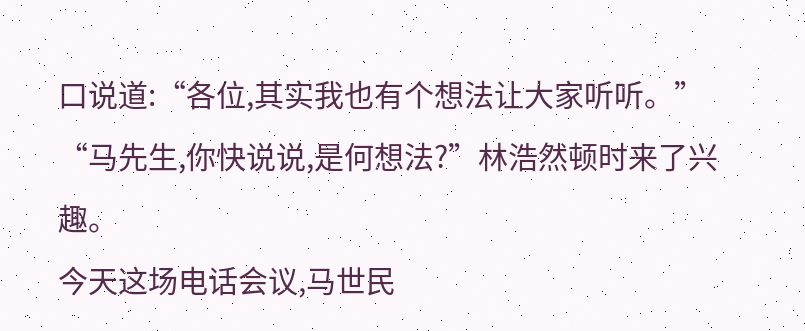口说道:“各位,其实我也有个想法让大家听听。”
“马先生,你快说说,是何想法?”林浩然顿时来了兴趣。
今天这场电话会议,马世民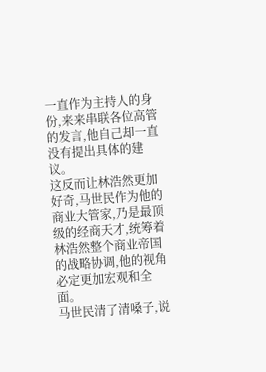一直作为主持人的身份,来来串联各位高管的发言,他自己却一直没有提出具体的建议。
这反而让林浩然更加好奇,马世民作为他的商业大管家,乃是最顶级的经商天才,统筹着林浩然整个商业帝国的战略协调,他的视角必定更加宏观和全面。
马世民清了清嗓子,说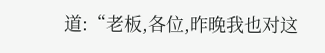道:“老板,各位,昨晚我也对这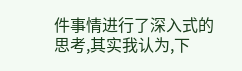件事情进行了深入式的思考,其实我认为,下